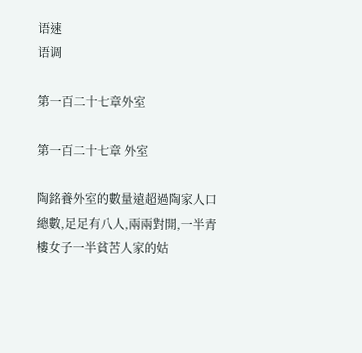语速
语调

第一百二十七章外室

第一百二十七章 外室

陶銘養外室的數量遠超過陶家人口總數,足足有八人,兩兩對開,一半青樓女子一半貧苦人家的姑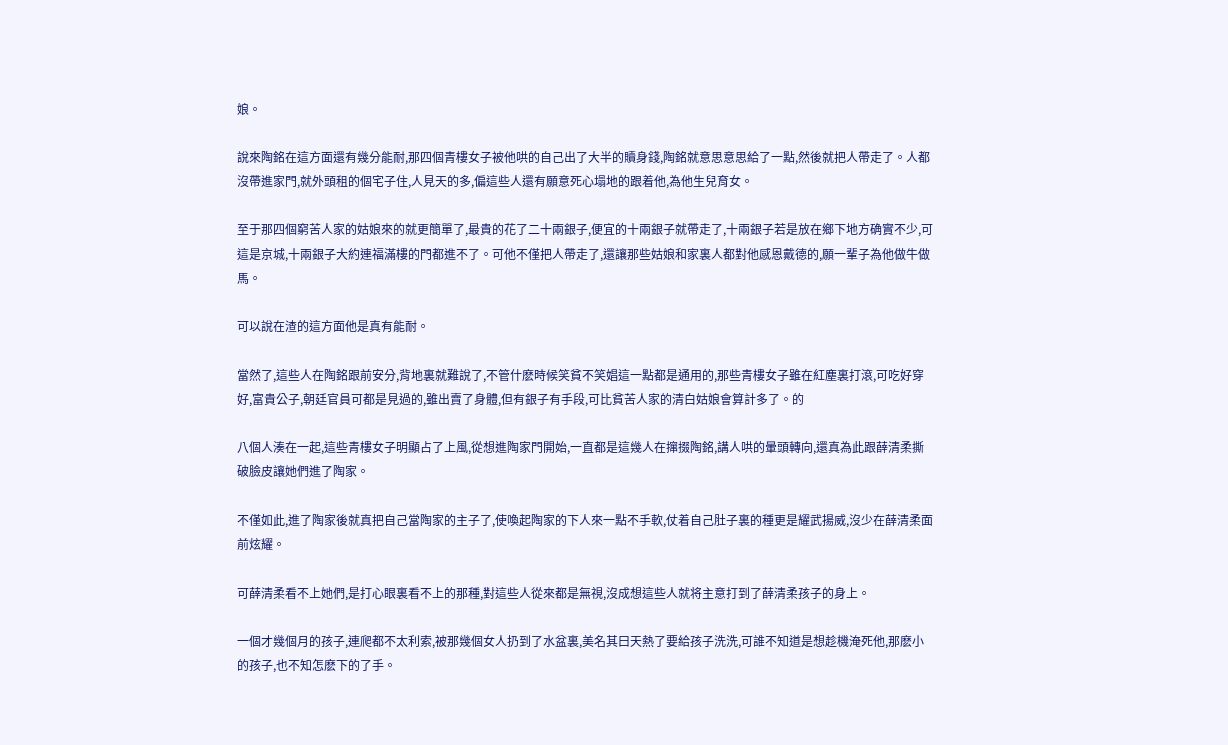娘。

說來陶銘在這方面還有幾分能耐,那四個青樓女子被他哄的自己出了大半的贖身錢,陶銘就意思意思給了一點,然後就把人帶走了。人都沒帶進家門,就外頭租的個宅子住,人見天的多,偏這些人還有願意死心塌地的跟着他,為他生兒育女。

至于那四個窮苦人家的姑娘來的就更簡單了,最貴的花了二十兩銀子,便宜的十兩銀子就帶走了,十兩銀子若是放在鄉下地方确實不少,可這是京城,十兩銀子大約連福滿樓的門都進不了。可他不僅把人帶走了,還讓那些姑娘和家裏人都對他感恩戴德的,願一輩子為他做牛做馬。

可以說在渣的這方面他是真有能耐。

當然了,這些人在陶銘跟前安分,背地裏就難說了,不管什麽時候笑貧不笑娼這一點都是通用的,那些青樓女子雖在紅塵裏打滾,可吃好穿好,富貴公子,朝廷官員可都是見過的,雖出賣了身體,但有銀子有手段,可比貧苦人家的清白姑娘會算計多了。的

八個人湊在一起,這些青樓女子明顯占了上風,從想進陶家門開始,一直都是這幾人在撺掇陶銘,講人哄的暈頭轉向,還真為此跟薛清柔撕破臉皮讓她們進了陶家。

不僅如此,進了陶家後就真把自己當陶家的主子了,使喚起陶家的下人來一點不手軟,仗着自己肚子裏的種更是耀武揚威,沒少在薛清柔面前炫耀。

可薛清柔看不上她們,是打心眼裏看不上的那種,對這些人從來都是無視,沒成想這些人就将主意打到了薛清柔孩子的身上。

一個才幾個月的孩子,連爬都不太利索,被那幾個女人扔到了水盆裏,美名其曰天熱了要給孩子洗洗,可誰不知道是想趁機淹死他,那麽小的孩子,也不知怎麽下的了手。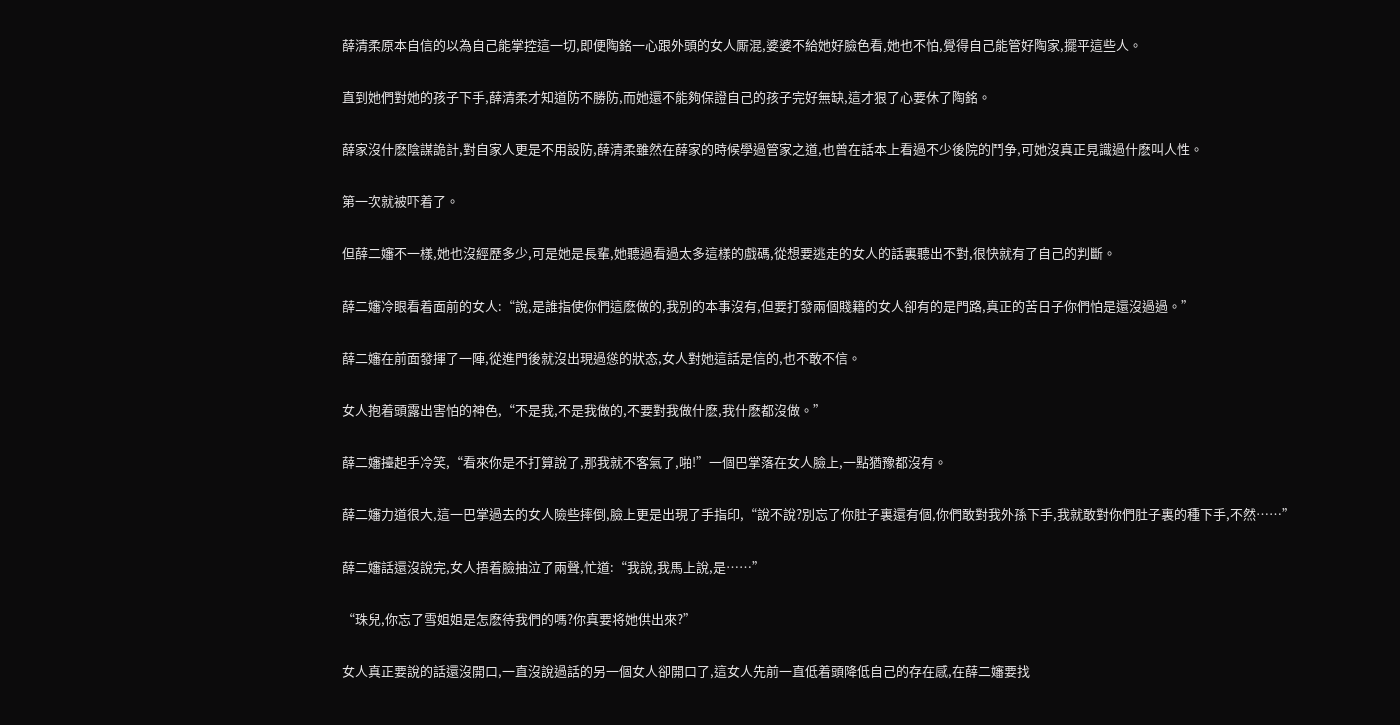薛清柔原本自信的以為自己能掌控這一切,即便陶銘一心跟外頭的女人厮混,婆婆不給她好臉色看,她也不怕,覺得自己能管好陶家,擺平這些人。

直到她們對她的孩子下手,薛清柔才知道防不勝防,而她還不能夠保證自己的孩子完好無缺,這才狠了心要休了陶銘。

薛家沒什麽陰謀詭計,對自家人更是不用設防,薛清柔雖然在薛家的時候學過管家之道,也曾在話本上看過不少後院的鬥争,可她沒真正見識過什麽叫人性。

第一次就被吓着了。

但薛二嬸不一樣,她也沒經歷多少,可是她是長輩,她聽過看過太多這樣的戲碼,從想要逃走的女人的話裏聽出不對,很快就有了自己的判斷。

薛二嬸冷眼看着面前的女人:“說,是誰指使你們這麽做的,我別的本事沒有,但要打發兩個賤籍的女人卻有的是門路,真正的苦日子你們怕是還沒過過。”

薛二嬸在前面發揮了一陣,從進門後就沒出現過慫的狀态,女人對她這話是信的,也不敢不信。

女人抱着頭露出害怕的神色,“不是我,不是我做的,不要對我做什麽,我什麽都沒做。”

薛二嬸擡起手冷笑,“看來你是不打算說了,那我就不客氣了,啪!”一個巴掌落在女人臉上,一點猶豫都沒有。

薛二嬸力道很大,這一巴掌過去的女人險些摔倒,臉上更是出現了手指印,“說不說?別忘了你肚子裏還有個,你們敢對我外孫下手,我就敢對你們肚子裏的種下手,不然……”

薛二嬸話還沒說完,女人捂着臉抽泣了兩聲,忙道:“我說,我馬上說,是……”

“珠兒,你忘了雪姐姐是怎麽待我們的嗎?你真要将她供出來?”

女人真正要說的話還沒開口,一直沒說過話的另一個女人卻開口了,這女人先前一直低着頭降低自己的存在感,在薛二嬸要找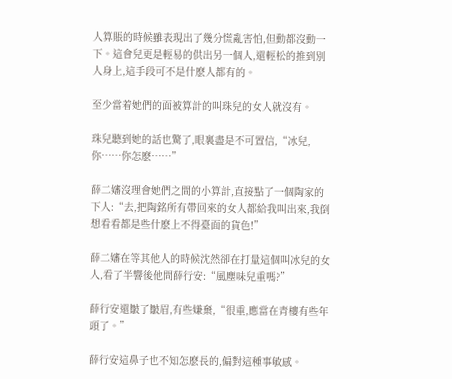人算賬的時候雖表現出了幾分慌亂害怕,但動都沒動一下。這會兒更是輕易的供出另一個人,還輕松的推到別人身上,這手段可不是什麽人都有的。

至少當着她們的面被算計的叫珠兒的女人就沒有。

珠兒聽到她的話也驚了,眼裏盡是不可置信,“冰兒,你……你怎麽……”

薛二嬸沒理會她們之間的小算計,直接點了一個陶家的下人:“去,把陶銘所有帶回來的女人都給我叫出來,我倒想看看都是些什麽上不得臺面的貨色!”

薛二嬸在等其他人的時候沈然卻在打量這個叫冰兒的女人,看了半響後他問薛行安:“風塵味兒重嗎?”

薛行安還皺了皺眉,有些嫌棄,“很重,應當在青樓有些年頭了。”

薛行安這鼻子也不知怎麽長的,偏對這種事敏感。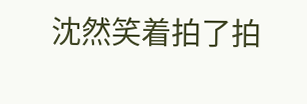沈然笑着拍了拍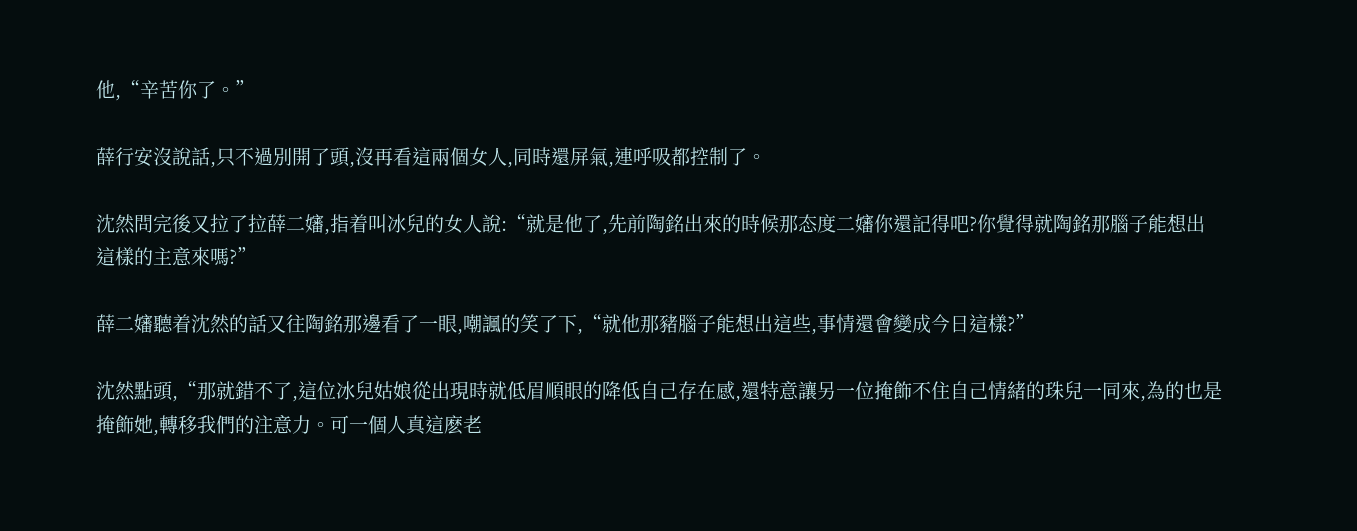他,“辛苦你了。”

薛行安沒說話,只不過別開了頭,沒再看這兩個女人,同時還屏氣,連呼吸都控制了。

沈然問完後又拉了拉薛二嬸,指着叫冰兒的女人說:“就是他了,先前陶銘出來的時候那态度二嬸你還記得吧?你覺得就陶銘那腦子能想出這樣的主意來嗎?”

薛二嬸聽着沈然的話又往陶銘那邊看了一眼,嘲諷的笑了下,“就他那豬腦子能想出這些,事情還會變成今日這樣?”

沈然點頭,“那就錯不了,這位冰兒姑娘從出現時就低眉順眼的降低自己存在感,還特意讓另一位掩飾不住自己情緒的珠兒一同來,為的也是掩飾她,轉移我們的注意力。可一個人真這麽老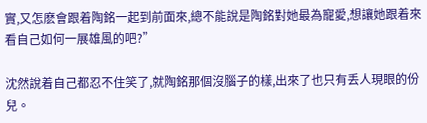實,又怎麽會跟着陶銘一起到前面來,總不能說是陶銘對她最為寵愛,想讓她跟着來看自己如何一展雄風的吧?”

沈然說着自己都忍不住笑了,就陶銘那個沒腦子的樣,出來了也只有丢人現眼的份兒。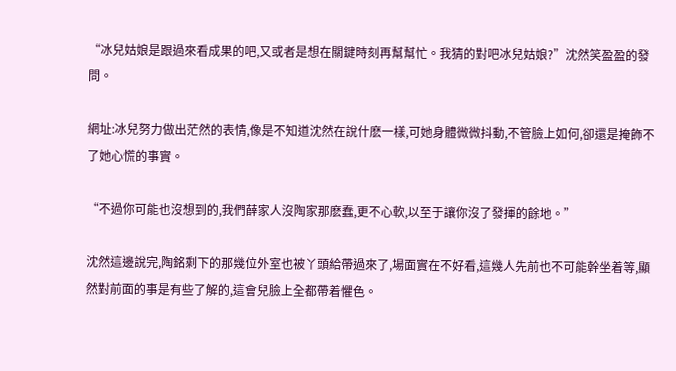“冰兒姑娘是跟過來看成果的吧,又或者是想在關鍵時刻再幫幫忙。我猜的對吧冰兒姑娘?”沈然笑盈盈的發問。

網址:冰兒努力做出茫然的表情,像是不知道沈然在說什麽一樣,可她身體微微抖動,不管臉上如何,卻還是掩飾不了她心慌的事實。

“不過你可能也沒想到的,我們薛家人沒陶家那麽蠢,更不心軟,以至于讓你沒了發揮的餘地。”

沈然這邊說完,陶銘剩下的那幾位外室也被丫頭給帶過來了,場面實在不好看,這幾人先前也不可能幹坐着等,顯然對前面的事是有些了解的,這會兒臉上全都帶着懼色。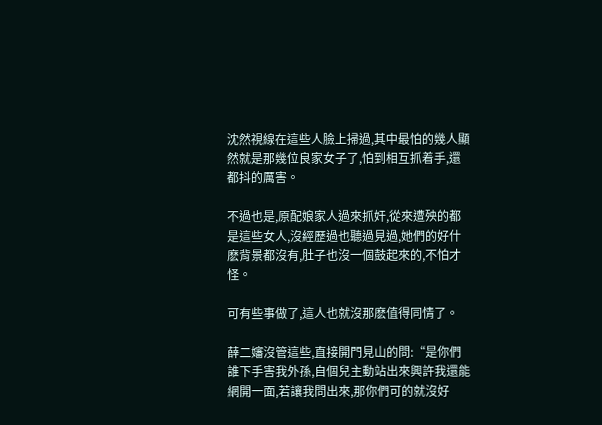沈然視線在這些人臉上掃過,其中最怕的幾人顯然就是那幾位良家女子了,怕到相互抓着手,還都抖的厲害。

不過也是,原配娘家人過來抓奸,從來遭殃的都是這些女人,沒經歷過也聽過見過,她們的好什麽背景都沒有,肚子也沒一個鼓起來的,不怕才怪。

可有些事做了,這人也就沒那麽值得同情了。

薛二嬸沒管這些,直接開門見山的問:“是你們誰下手害我外孫,自個兒主動站出來興許我還能網開一面,若讓我問出來,那你們可的就沒好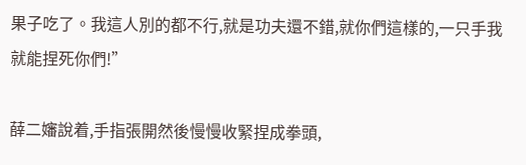果子吃了。我這人別的都不行,就是功夫還不錯,就你們這樣的,一只手我就能捏死你們!”

薛二嬸說着,手指張開然後慢慢收緊捏成拳頭,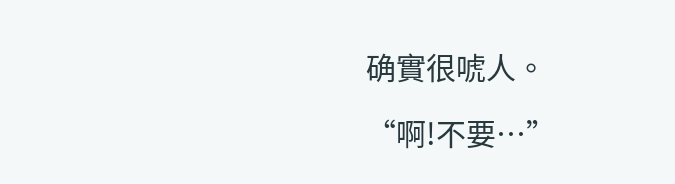确實很唬人。

“啊!不要…”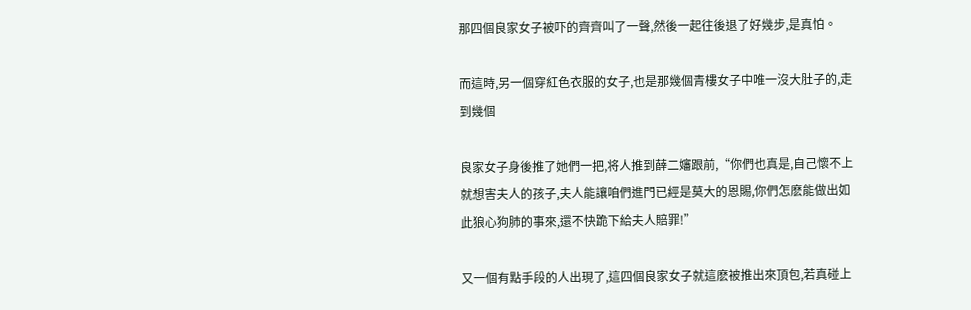那四個良家女子被吓的齊齊叫了一聲,然後一起往後退了好幾步,是真怕。

而這時,另一個穿紅色衣服的女子,也是那幾個青樓女子中唯一沒大肚子的,走到幾個

良家女子身後推了她們一把,将人推到薛二嬸跟前,“你們也真是,自己懷不上就想害夫人的孩子,夫人能讓咱們進門已經是莫大的恩賜,你們怎麽能做出如此狼心狗肺的事來,還不快跪下給夫人賠罪!”

又一個有點手段的人出現了,這四個良家女子就這麽被推出來頂包,若真碰上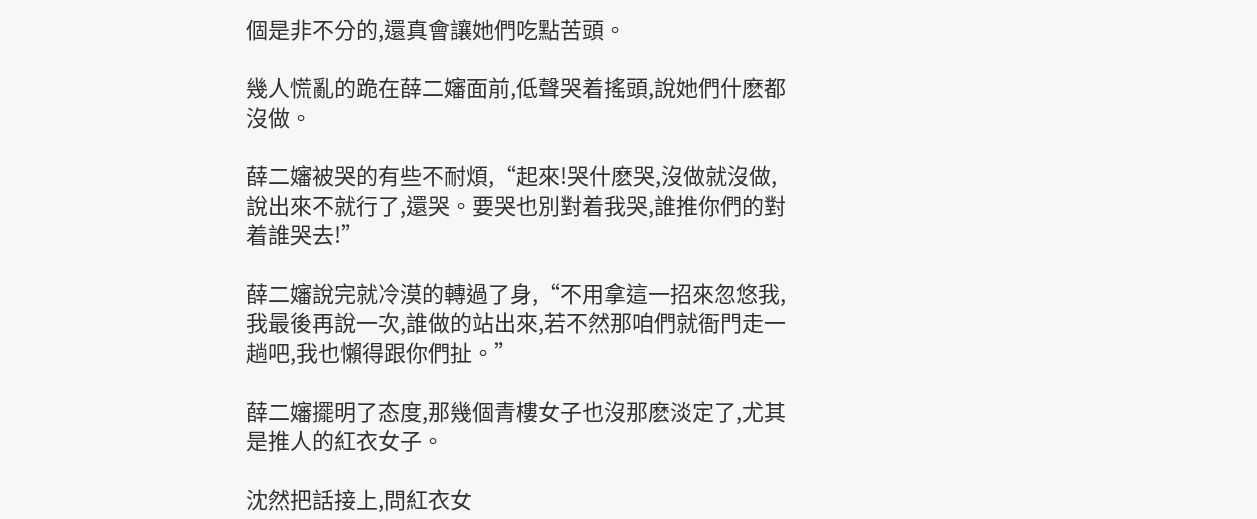個是非不分的,還真會讓她們吃點苦頭。

幾人慌亂的跪在薛二嬸面前,低聲哭着搖頭,說她們什麽都沒做。

薛二嬸被哭的有些不耐煩,“起來!哭什麽哭,沒做就沒做,說出來不就行了,還哭。要哭也別對着我哭,誰推你們的對着誰哭去!”

薛二嬸說完就冷漠的轉過了身,“不用拿這一招來忽悠我,我最後再說一次,誰做的站出來,若不然那咱們就衙門走一趟吧,我也懶得跟你們扯。”

薛二嬸擺明了态度,那幾個青樓女子也沒那麽淡定了,尤其是推人的紅衣女子。

沈然把話接上,問紅衣女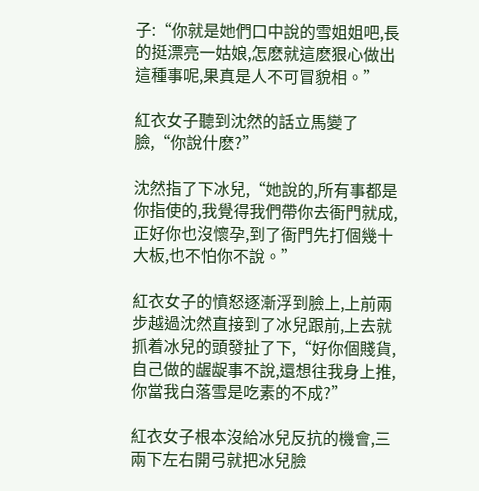子:“你就是她們口中說的雪姐姐吧,長的挺漂亮一姑娘,怎麽就這麽狠心做出這種事呢,果真是人不可冒貌相。”

紅衣女子聽到沈然的話立馬變了臉,“你說什麽?”

沈然指了下冰兒,“她說的,所有事都是你指使的,我覺得我們帶你去衙門就成,正好你也沒懷孕,到了衙門先打個幾十大板,也不怕你不說。”

紅衣女子的憤怒逐漸浮到臉上,上前兩步越過沈然直接到了冰兒跟前,上去就抓着冰兒的頭發扯了下,“好你個賤貨,自己做的龌龊事不說,還想往我身上推,你當我白落雪是吃素的不成?”

紅衣女子根本沒給冰兒反抗的機會,三兩下左右開弓就把冰兒臉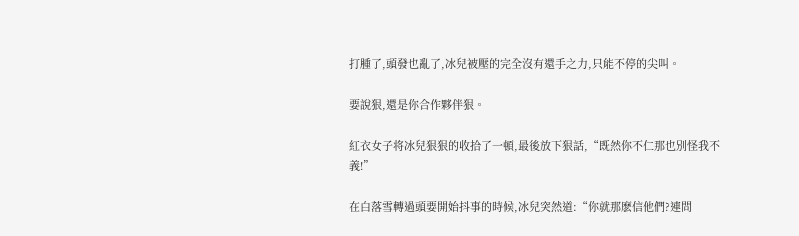打腫了,頭發也亂了,冰兒被壓的完全沒有還手之力,只能不停的尖叫。

要說狠,還是你合作夥伴狠。

紅衣女子将冰兒狠狠的收拾了一頓,最後放下狠話,“既然你不仁那也別怪我不義!”

在白落雪轉過頭要開始抖事的時候,冰兒突然道:“你就那麽信他們?連問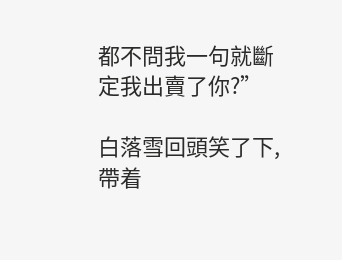都不問我一句就斷定我出賣了你?”

白落雪回頭笑了下,帶着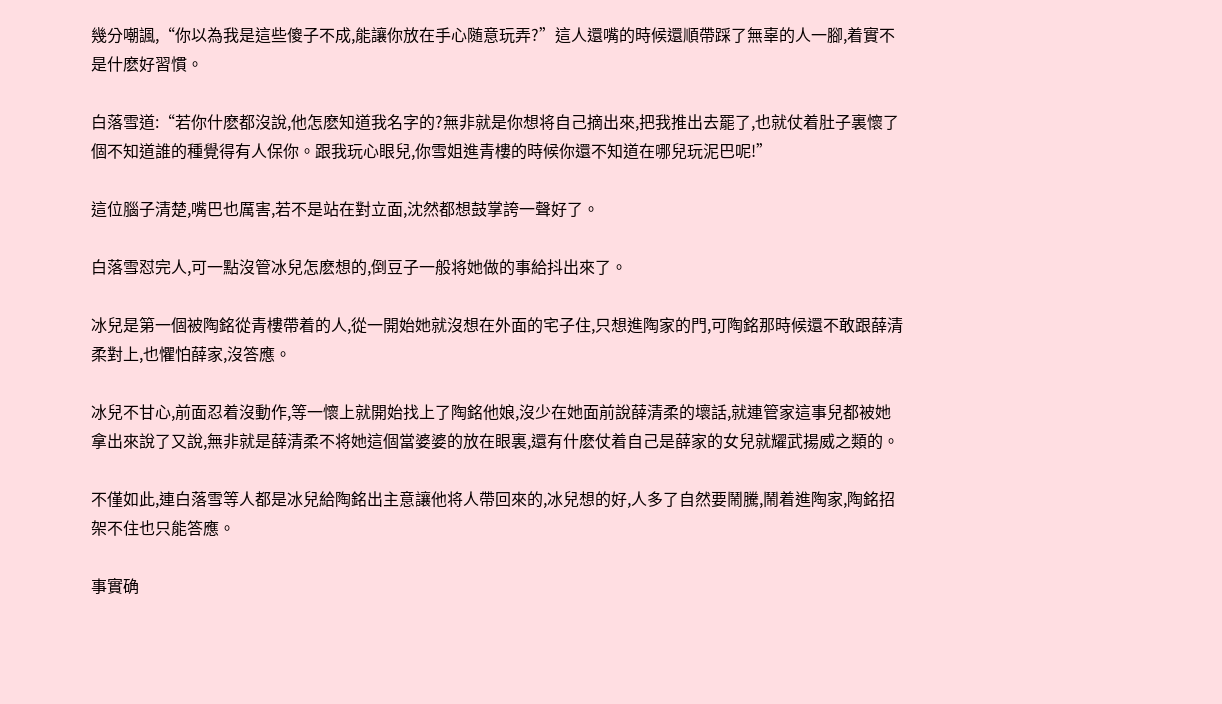幾分嘲諷,“你以為我是這些傻子不成,能讓你放在手心随意玩弄?”這人還嘴的時候還順帶踩了無辜的人一腳,着實不是什麽好習慣。

白落雪道:“若你什麽都沒說,他怎麽知道我名字的?無非就是你想将自己摘出來,把我推出去罷了,也就仗着肚子裏懷了個不知道誰的種覺得有人保你。跟我玩心眼兒,你雪姐進青樓的時候你還不知道在哪兒玩泥巴呢!”

這位腦子清楚,嘴巴也厲害,若不是站在對立面,沈然都想鼓掌誇一聲好了。

白落雪怼完人,可一點沒管冰兒怎麽想的,倒豆子一般将她做的事給抖出來了。

冰兒是第一個被陶銘從青樓帶着的人,從一開始她就沒想在外面的宅子住,只想進陶家的門,可陶銘那時候還不敢跟薛清柔對上,也懼怕薛家,沒答應。

冰兒不甘心,前面忍着沒動作,等一懷上就開始找上了陶銘他娘,沒少在她面前說薛清柔的壞話,就連管家這事兒都被她拿出來說了又說,無非就是薛清柔不将她這個當婆婆的放在眼裏,還有什麽仗着自己是薛家的女兒就耀武揚威之類的。

不僅如此,連白落雪等人都是冰兒給陶銘出主意讓他将人帶回來的,冰兒想的好,人多了自然要鬧騰,鬧着進陶家,陶銘招架不住也只能答應。

事實确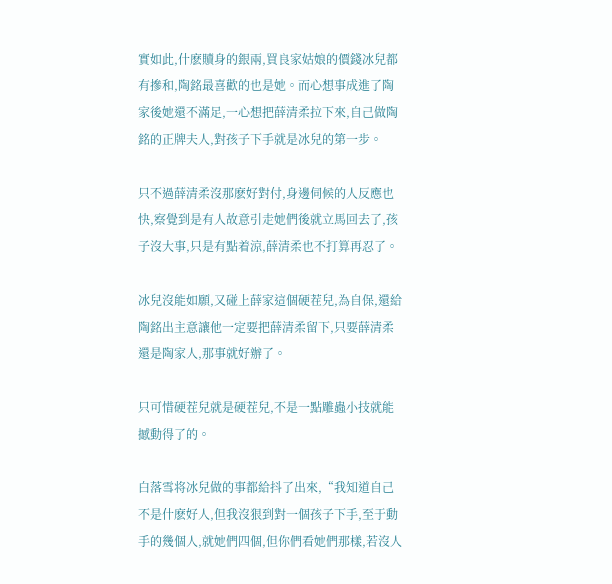實如此,什麽贖身的銀兩,買良家姑娘的價錢冰兒都有摻和,陶銘最喜歡的也是她。而心想事成進了陶家後她還不滿足,一心想把薛清柔拉下來,自己做陶銘的正牌夫人,對孩子下手就是冰兒的第一步。

只不過薛清柔沒那麽好對付,身邊伺候的人反應也快,察覺到是有人故意引走她們後就立馬回去了,孩子沒大事,只是有點着涼,薛清柔也不打算再忍了。

冰兒沒能如願,又碰上薛家這個硬茬兒,為自保,還給陶銘出主意讓他一定要把薛清柔留下,只要薛清柔還是陶家人,那事就好辦了。

只可惜硬茬兒就是硬茬兒,不是一點雕蟲小技就能撼動得了的。

白落雪将冰兒做的事都給抖了出來,“我知道自己不是什麽好人,但我沒狠到對一個孩子下手,至于動手的幾個人,就她們四個,但你們看她們那樣,若沒人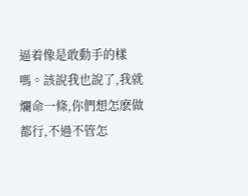逼着像是敢動手的樣嗎。該說我也說了,我就爛命一條,你們想怎麽做都行,不過不管怎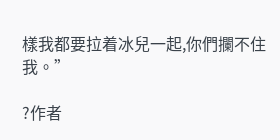樣我都要拉着冰兒一起,你們攔不住我。”

?作者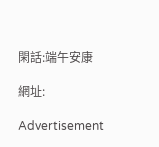閑話:端午安康

網址:

Advertisement